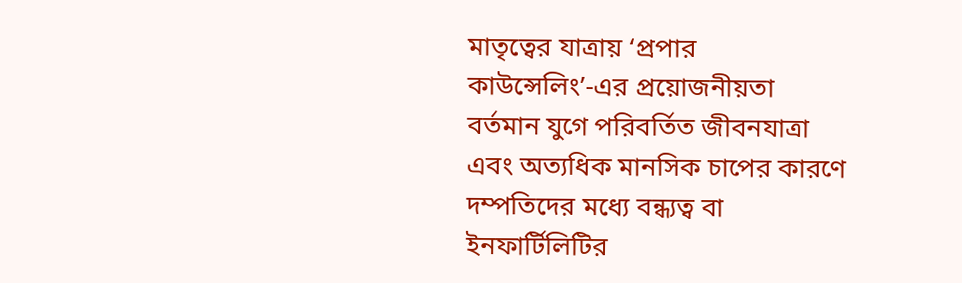মাতৃত্বের যাত্রায় ‘প্রপার কাউন্সেলিং’-এর প্রয়োজনীয়তা
বর্তমান যুগে পরিবর্তিত জীবনযাত্রা এবং অত্যধিক মানসিক চাপের কারণে দম্পতিদের মধ্যে বন্ধ্যত্ব বা ইনফার্টিলিটির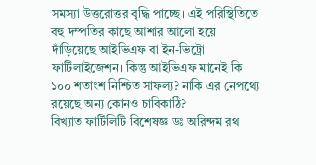সমস্যা উত্তরোত্তর বৃদ্ধি পাচ্ছে। এই পরিস্থিতিতে বহু দম্পতির কাছে আশার আলো হয়ে দাঁড়িয়েছে আইভিএফ বা ইন-ভিট্রো ফার্টিলাইজেশন। কিন্তু আইভিএফ মানেই কি ১০০ শতাংশ নিশ্চিত সাফল্য? নাকি এর নেপথ্যে রয়েছে অন্য কোনও চাবিকাঠি?
বিখ্যাত ফার্টিলিটি বিশেষজ্ঞ ডঃ অরিন্দম রথ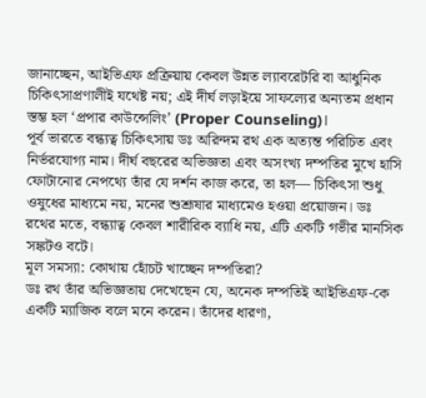জানাচ্ছেন, আইভিএফ প্রক্রিয়ায় কেবল উন্নত ল্যাবরেটরি বা আধুনিক চিকিৎসাপ্রণালীই যথেষ্ট নয়; এই দীর্ঘ লড়াইয়ে সাফল্যের অন্যতম প্রধান স্তম্ভ হল ‘প্রপার কাউন্সেলিং’ (Proper Counseling)।
পূর্ব ভারতে বন্ধ্যত্ব চিকিৎসায় ডঃ অরিন্দম রথ এক অত্যন্ত পরিচিত এবং নির্ভরযোগ্য নাম। দীর্ঘ বছরের অভিজ্ঞতা এবং অসংখ্য দম্পতির মুখে হাসি ফোটানোর নেপথ্যে তাঁর যে দর্শন কাজ করে, তা হল— চিকিৎসা শুধু ওষুধের মাধ্যমে নয়, মনের শুশ্রূষার মাধ্যমেও হওয়া প্রয়োজন। ডঃ রথের মতে, বন্ধ্যাত্ব কেবল শারীরিক ব্যাধি নয়, এটি একটি গভীর মানসিক সঙ্কটও বটে।
মূল সমস্যা: কোথায় হোঁচট খাচ্ছেন দম্পতিরা?
ডঃ রথ তাঁর অভিজ্ঞতায় দেখেছেন যে, অনেক দম্পতিই আইভিএফ-কে একটি ম্যাজিক বলে মনে করেন। তাঁদের ধারণা,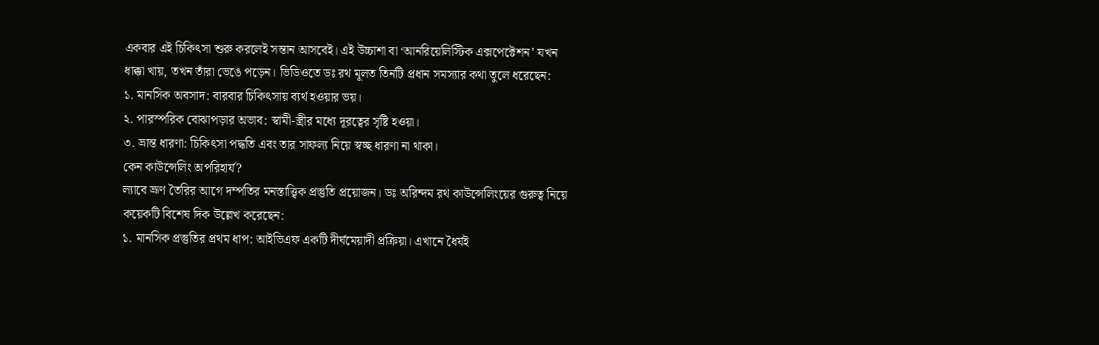একবার এই চিকিৎসা শুরু করলেই সন্তান আসবেই। এই উচ্চাশা বা ‘আনরিয়েলিস্টিক এক্সপেক্টেশন’ যখন ধাক্কা খায়, তখন তাঁরা ভেঙে পড়েন। ভিডিওতে ডঃ রথ মূলত তিনটি প্রধান সমস্যার কথা তুলে ধরেছেন:
১. মানসিক অবসাদ: বারবার চিকিৎসায় ব্যর্থ হওয়ার ভয়।
২. পারস্পরিক বোঝাপড়ার অভাব: স্বামী-স্ত্রীর মধ্যে দূরত্বের সৃষ্টি হওয়া।
৩. ভ্রান্ত ধারণা: চিকিৎসা পদ্ধতি এবং তার সাফল্য নিয়ে স্বচ্ছ ধারণা না থাকা।
কেন কাউন্সেলিং অপরিহার্য?
ল্যাবে ভ্রূণ তৈরির আগে দম্পতির মনস্তাত্ত্বিক প্রস্তুতি প্রয়োজন। ডঃ অরিন্দম রথ কাউন্সেলিংয়ের গুরুত্ব নিয়ে কয়েকটি বিশেষ দিক উল্লেখ করেছেন:
১. মানসিক প্রস্তুতির প্রথম ধাপ: আইভিএফ একটি দীর্ঘমেয়াদী প্রক্রিয়া। এখানে ধৈর্যই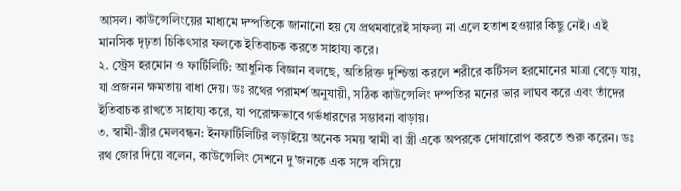আসল। কাউন্সেলিংয়ের মাধ্যমে দম্পতিকে জানানো হয় যে প্রথমবারেই সাফল্য না এলে হতাশ হওয়ার কিছু নেই। এই মানসিক দৃঢ়তা চিকিৎসার ফলকে ইতিবাচক করতে সাহায্য করে।
২. স্ট্রেস হরমোন ও ফার্টিলিটি: আধুনিক বিজ্ঞান বলছে, অতিরিক্ত দুশ্চিন্তা করলে শরীরে কর্টিসল হরমোনের মাত্রা বেড়ে যায়, যা প্রজনন ক্ষমতায় বাধা দেয়। ডঃ রথের পরামর্শ অনুযায়ী, সঠিক কাউন্সেলিং দম্পতির মনের ভার লাঘব করে এবং তাঁদের ইতিবাচক রাখতে সাহায্য করে, যা পরোক্ষভাবে গর্ভধারণের সম্ভাবনা বাড়ায়।
৩. স্বামী-স্ত্রীর মেলবন্ধন: ইনফার্টিলিটির লড়াইয়ে অনেক সময় স্বামী বা স্ত্রী একে অপরকে দোষারোপ করতে শুরু করেন। ডঃ রথ জোর দিয়ে বলেন, কাউন্সেলিং সেশনে দু’জনকে এক সঙ্গে বসিয়ে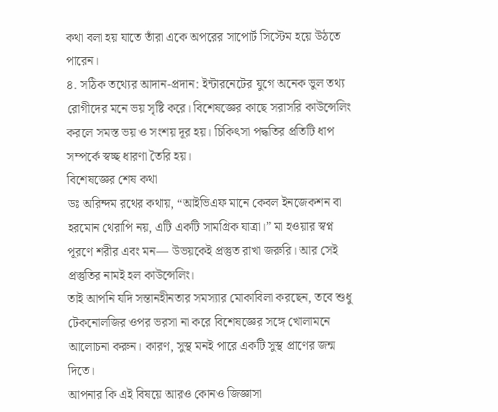কথা বলা হয় যাতে তাঁরা একে অপরের সাপোর্ট সিস্টেম হয়ে উঠতে পারেন।
৪. সঠিক তথ্যের আদান-প্রদান: ইন্টারনেটের যুগে অনেক ভুল তথ্য রোগীদের মনে ভয় সৃষ্টি করে। বিশেষজ্ঞের কাছে সরাসরি কাউন্সেলিং করলে সমস্ত ভয় ও সংশয় দূর হয়। চিকিৎসা পদ্ধতির প্রতিটি ধাপ সম্পর্কে স্বচ্ছ ধারণা তৈরি হয়।
বিশেষজ্ঞের শেষ কথা
ডঃ অরিন্দম রথের কথায়, “আইভিএফ মানে কেবল ইনজেকশন বা হরমোন থেরাপি নয়, এটি একটি সামগ্রিক যাত্রা।” মা হওয়ার স্বপ্ন পূরণে শরীর এবং মন— উভয়কেই প্রস্তুত রাখা জরুরি। আর সেই প্রস্তুতির নামই হল কাউন্সেলিং।
তাই আপনি যদি সন্তানহীনতার সমস্যার মোকাবিলা করছেন, তবে শুধু টেকনোলজির ওপর ভরসা না করে বিশেষজ্ঞের সঙ্গে খোলামনে আলোচনা করুন। কারণ, সুস্থ মনই পারে একটি সুস্থ প্রাণের জন্ম দিতে।
আপনার কি এই বিষয়ে আরও কোনও জিজ্ঞাসা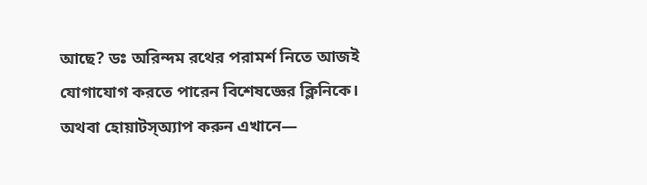আছে? ডঃ অরিন্দম রথের পরামর্শ নিতে আজই যোগাযোগ করতে পারেন বিশেষজ্ঞের ক্লিনিকে। অথবা হোয়াটস্অ্যাপ করুন এখানে—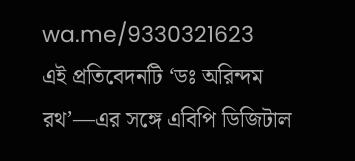wa.me/9330321623
এই প্রতিবেদনটি ‘ডঃ অরিন্দম রথ’—এর সঙ্গে এবিপি ডিজিটাল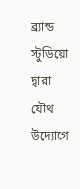ব্র্যান্ড স্টুডিয়ো দ্বারা যৌথ উদ্যোগে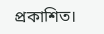প্রকাশিত।